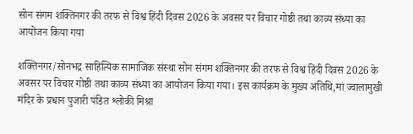सोन संगम शक्तिनगर की तरफ से विश्व हिंदी दिवस 2026 के अवसर पर विचार गोष्ठी तथा काव्य संध्या का आयोजन किया गया

शक्तिनगर/सोनभद्र साहित्यिक सामाजिक संस्था सोन संगम शक्तिनगर की तरफ से विश्व हिंदी दिवस 2026 के अवसर पर विचार गोष्ठी तथा काव्य संध्या का आयोजन किया गया। इस कार्यक्रम के मुख्य अतिथि,मां ज्वालामुखी मंदिर के प्रधान पुजारी पंडित श्लोकी मिश्रा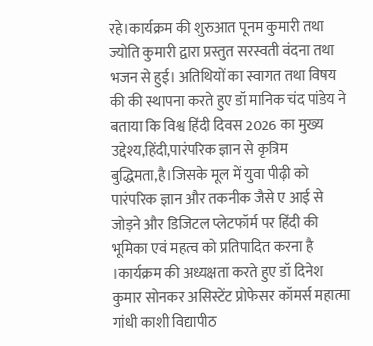रहे।कार्यक्रम की शुरुआत पूनम कुमारी तथा ज्योति कुमारी द्वारा प्रस्तुत सरस्वती वंदना तथा भजन से हुई। अतिथियों का स्वागत तथा विषय की की स्थापना करते हुए डॉ मानिक चंद पांडेय ने बताया कि विश्व हिंदी दिवस 2026 का मुख्य उद्देश्य,हिंदी,पारंपरिक ज्ञान से कृत्रिम बुद्धिमता,है।जिसके मूल में युवा पीढ़ी को पारंपरिक ज्ञान और तकनीक जैसे ए आई से जोड़ने और डिजिटल प्लेटफॉर्म पर हिंदी की भूमिका एवं महत्व को प्रतिपादित करना है ।कार्यक्रम की अध्यक्षता करते हुए डॉ दिनेश कुमार सोनकर असिस्टेंट प्रोफेसर कॉमर्स महात्मा गांधी काशी विद्यापीठ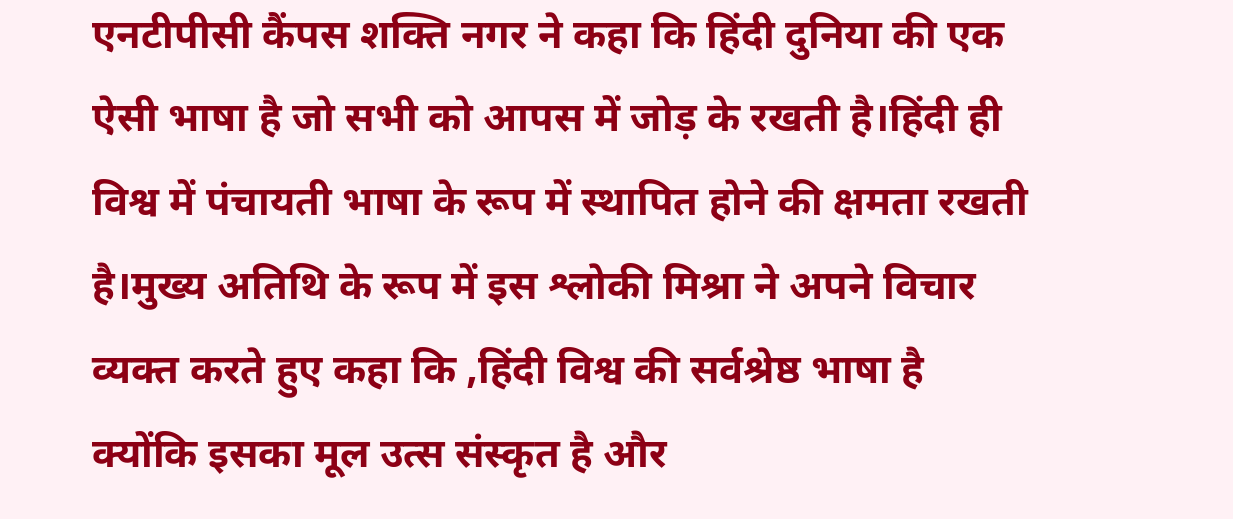एनटीपीसी कैंपस शक्ति नगर ने कहा कि हिंदी दुनिया की एक ऐसी भाषा है जो सभी को आपस में जोड़ के रखती है।हिंदी ही विश्व में पंचायती भाषा के रूप में स्थापित होने की क्षमता रखती है।मुख्य अतिथि के रूप में इस श्लोकी मिश्रा ने अपने विचार व्यक्त करते हुए कहा कि ,हिंदी विश्व की सर्वश्रेष्ठ भाषा है क्योंकि इसका मूल उत्स संस्कृत है और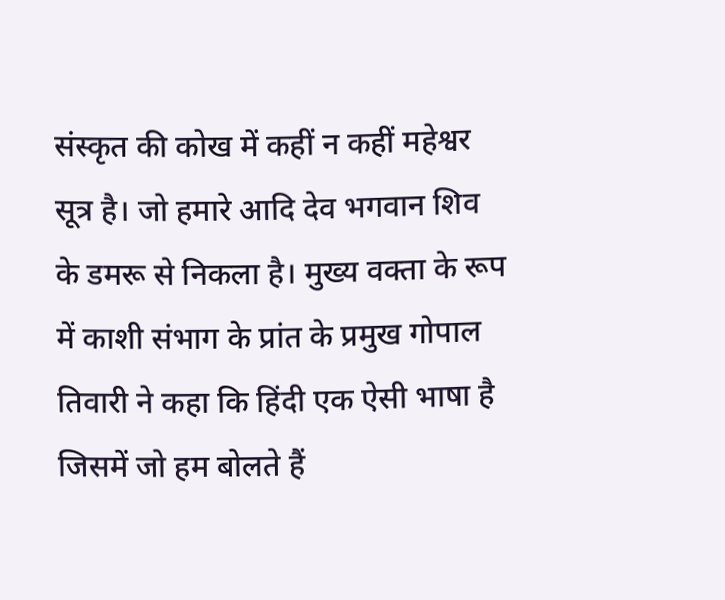संस्कृत की कोख में कहीं न कहीं महेश्वर सूत्र है। जो हमारे आदि देव भगवान शिव के डमरू से निकला है। मुख्य वक्ता के रूप में काशी संभाग के प्रांत के प्रमुख गोपाल तिवारी ने कहा कि हिंदी एक ऐसी भाषा है जिसमें जो हम बोलते हैं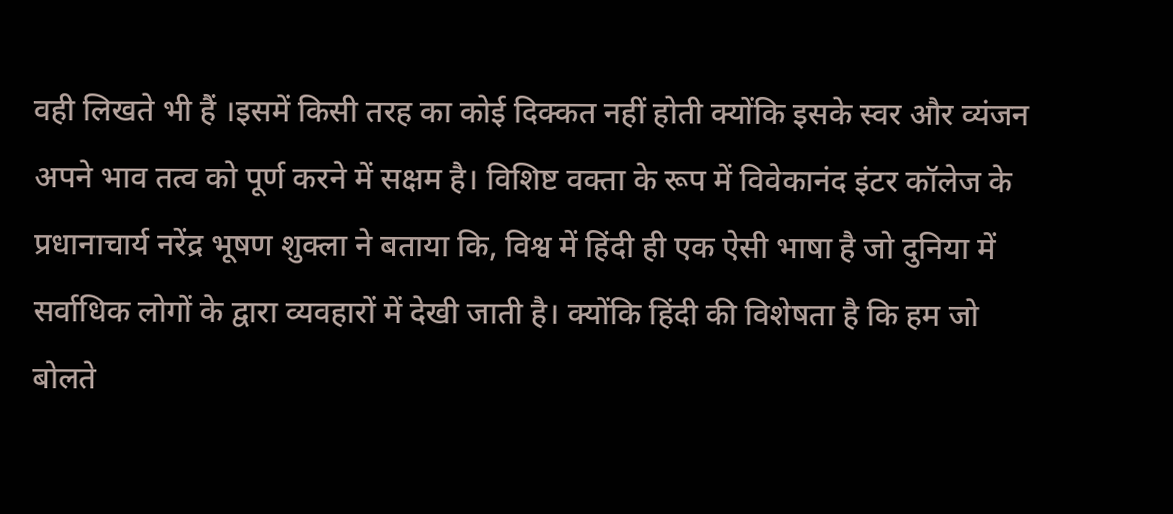वही लिखते भी हैं ।इसमें किसी तरह का कोई दिक्कत नहीं होती क्योंकि इसके स्वर और व्यंजन अपने भाव तत्व को पूर्ण करने में सक्षम है। विशिष्ट वक्ता के रूप में विवेकानंद इंटर कॉलेज के प्रधानाचार्य नरेंद्र भूषण शुक्ला ने बताया कि, विश्व में हिंदी ही एक ऐसी भाषा है जो दुनिया में सर्वाधिक लोगों के द्वारा व्यवहारों में देखी जाती है। क्योंकि हिंदी की विशेषता है कि हम जो बोलते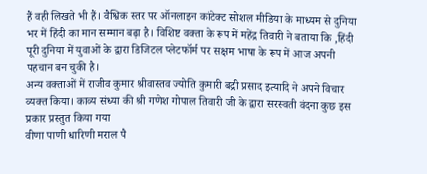हैं वही लिखते भी हैं। वैश्विक स्तर पर ऑनलाइन कांटेक्ट सोशल मीडिया के माध्यम से दुनिया भर में हिंदी का मान सम्मान बढ़ा है। विशिष्ट वक्ता के रूप में महेंद्र तिवारी ने बताया कि ,हिंदी पूरी दुनिया में युवाओं के द्वारा डिजिटल प्लेटफॉर्म पर सक्षम भाषा के रूप में आज अपनी पहचान बन चुकी है।
अन्य वक्ताओं में राजीव कुमार श्रीवास्तव ज्योति कुमारी बद्री प्रसाद इत्यादि ने अपने विचार व्यक्त किया। काव्य संध्या की श्री गणेश गोपाल तिवारी जी के द्वारा सरस्वती वंदना कुछ इस प्रकार प्रस्तुत किया गया
वीणा पाणी धारिणी मराल पै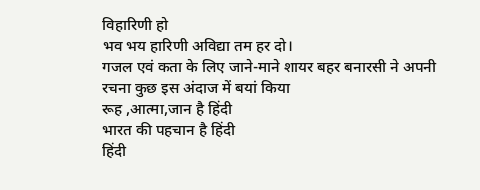विहारिणी हो
भव भय हारिणी अविद्या तम हर दो।
गजल एवं कता के लिए जाने-माने शायर बहर बनारसी ने अपनी रचना कुछ इस अंदाज में बयां किया
रूह ,आत्मा,जान है हिंदी
भारत की पहचान है हिंदी
हिंदी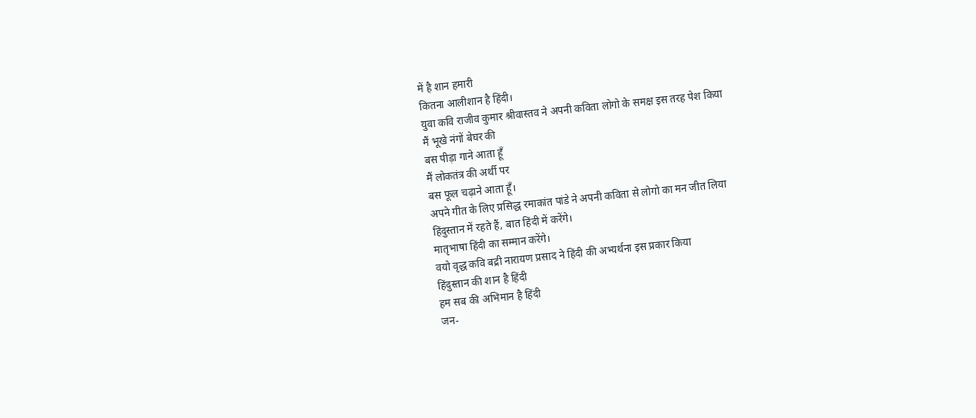में है शान हमारी
कितना आलीशान है हिंदी।
युवा कवि राजीव कुमार श्रीवास्तव ने अपनी कविता लोगो के समक्ष इस तरह पेश किया
मैं भूखे नंगों बेघर की
बस पीड़ा गाने आता हूँ
मैं लोकतंत्र की अर्थी पर
बस फूल चढ़ाने आता हूँ।
अपने गीत के लिए प्रसिद्ध रमाकांत पांडे ने अपनी कविता से लोगो का मन जीत लिया
हिंदुस्तान में रहते हैं, बात हिंदी में करेंगे।
मातृभाषा हिंदी का सम्मान करेंगे।
वयो वृद्ध कवि बद्री नारायण प्रसाद ने हिंदी की अभ्यर्थना इस प्रकार किया
हिंदुस्तान की शान है हिंदी
हम सब की अभिमान है हिंदी
जन-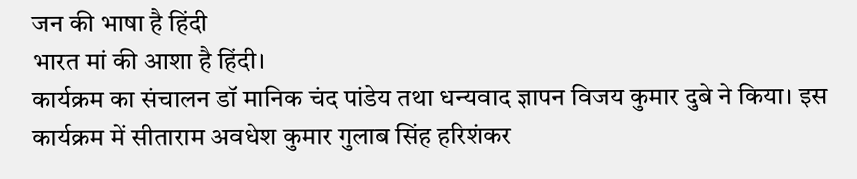जन की भाषा है हिंदी
भारत मां की आशा है हिंदी।
कार्यक्रम का संचालन डॉ मानिक चंद पांडेय तथा धन्यवाद ज्ञापन विजय कुमार दुबे ने किया। इस कार्यक्रम में सीताराम अवधेश कुमार गुलाब सिंह हरिशंकर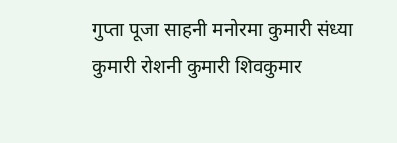गुप्ता पूजा साहनी मनोरमा कुमारी संध्या कुमारी रोशनी कुमारी शिवकुमार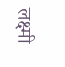लक्ष्मी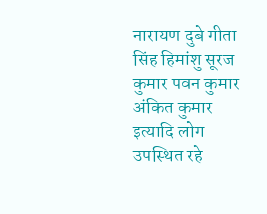नारायण दुबे गीता सिंह हिमांशु सूरज कुमार पवन कुमार अंकित कुमार इत्यादि लोग उपस्थित रहे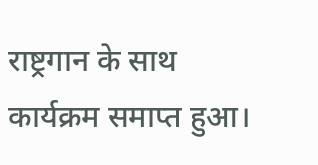राष्ट्रगान के साथ कार्यक्रम समाप्त हुआ।